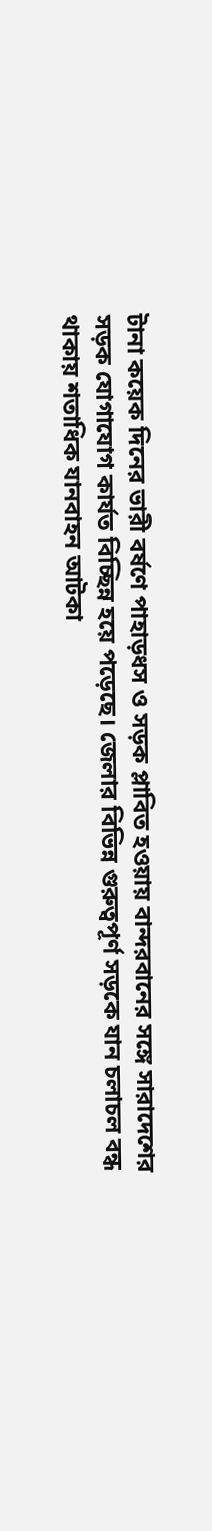টানা কয়েক দিনের ভারী বর্ষণে পাহাড়ধস ও সড়ক প্লাবিত হওয়ায় বান্দরবানের সঙ্গে সারাদেশের সড়ক যোগাযোগ কার্যত বিচ্ছিন্ন হয়ে পড়েছে। জেলার বিভিন্ন গুরুত্বপূর্ণ সড়কে যান চলাচল বন্ধ থাকায় শতাধিক যানবাহন আটকা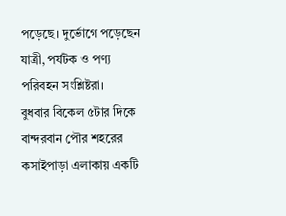পড়েছে। দুর্ভোগে পড়েছেন যাত্রী, পর্যটক ও পণ্য পরিবহন সংশ্লিষ্টরা।
বুধবার বিকেল ৫টার দিকে বান্দরবান পৌর শহরের কসাইপাড়া এলাকায় একটি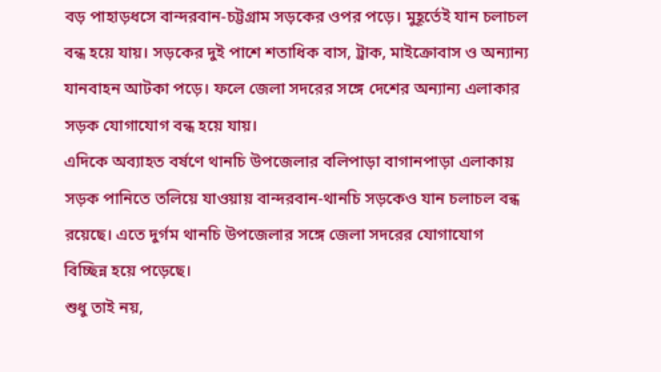বড় পাহাড়ধসে বান্দরবান-চট্টগ্রাম সড়কের ওপর পড়ে। মুহূর্তেই যান চলাচল বন্ধ হয়ে যায়। সড়কের দুই পাশে শতাধিক বাস, ট্রাক, মাইক্রোবাস ও অন্যান্য যানবাহন আটকা পড়ে। ফলে জেলা সদরের সঙ্গে দেশের অন্যান্য এলাকার সড়ক যোগাযোগ বন্ধ হয়ে যায়।
এদিকে অব্যাহত বর্ষণে থানচি উপজেলার বলিপাড়া বাগানপাড়া এলাকায় সড়ক পানিতে তলিয়ে যাওয়ায় বান্দরবান-থানচি সড়কেও যান চলাচল বন্ধ রয়েছে। এতে দুর্গম থানচি উপজেলার সঙ্গে জেলা সদরের যোগাযোগ বিচ্ছিন্ন হয়ে পড়েছে।
শুধু তাই নয়,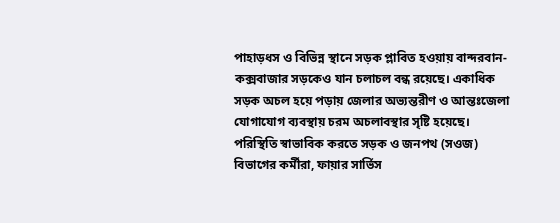পাহাড়ধস ও বিভিন্ন স্থানে সড়ক প্লাবিত হওয়ায় বান্দরবান-কক্সবাজার সড়কেও যান চলাচল বন্ধ রয়েছে। একাধিক সড়ক অচল হয়ে পড়ায় জেলার অভ্যন্তরীণ ও আন্তঃজেলা যোগাযোগ ব্যবস্থায় চরম অচলাবস্থার সৃষ্টি হয়েছে।
পরিস্থিতি স্বাভাবিক করতে সড়ক ও জনপথ (সওজ) বিভাগের কর্মীরা, ফায়ার সার্ভিস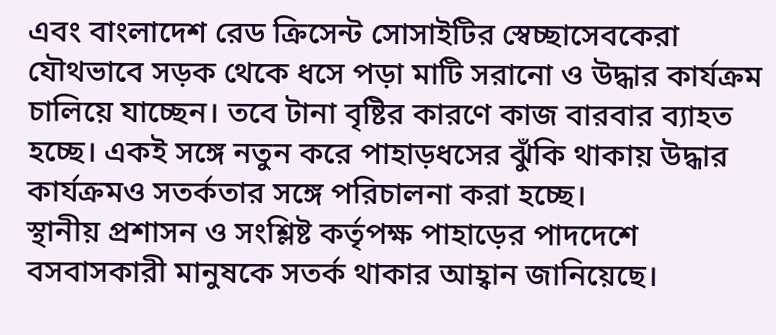এবং বাংলাদেশ রেড ক্রিসেন্ট সোসাইটির স্বেচ্ছাসেবকেরা যৌথভাবে সড়ক থেকে ধসে পড়া মাটি সরানো ও উদ্ধার কার্যক্রম চালিয়ে যাচ্ছেন। তবে টানা বৃষ্টির কারণে কাজ বারবার ব্যাহত হচ্ছে। একই সঙ্গে নতুন করে পাহাড়ধসের ঝুঁকি থাকায় উদ্ধার কার্যক্রমও সতর্কতার সঙ্গে পরিচালনা করা হচ্ছে।
স্থানীয় প্রশাসন ও সংশ্লিষ্ট কর্তৃপক্ষ পাহাড়ের পাদদেশে বসবাসকারী মানুষকে সতর্ক থাকার আহ্বান জানিয়েছে।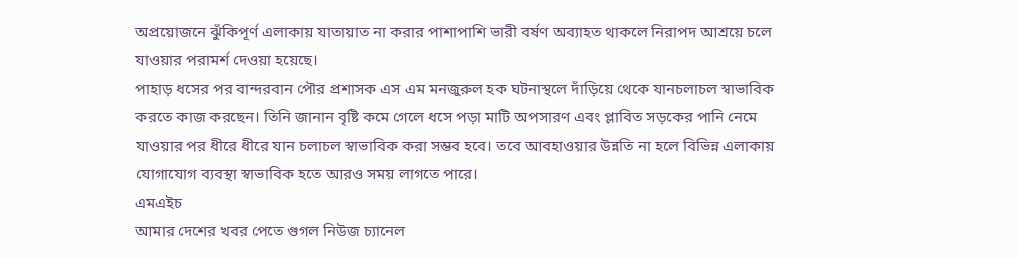অপ্রয়োজনে ঝুঁকিপূর্ণ এলাকায় যাতায়াত না করার পাশাপাশি ভারী বর্ষণ অব্যাহত থাকলে নিরাপদ আশ্রয়ে চলে যাওয়ার পরামর্শ দেওয়া হয়েছে।
পাহাড় ধসের পর বান্দরবান পৌর প্রশাসক এস এম মনজুরুল হক ঘটনাস্থলে দাঁড়িয়ে থেকে যানচলাচল স্বাভাবিক করতে কাজ করছেন। তিনি জানান বৃষ্টি কমে গেলে ধসে পড়া মাটি অপসারণ এবং প্লাবিত সড়কের পানি নেমে যাওয়ার পর ধীরে ধীরে যান চলাচল স্বাভাবিক করা সম্ভব হবে। তবে আবহাওয়ার উন্নতি না হলে বিভিন্ন এলাকায় যোগাযোগ ব্যবস্থা স্বাভাবিক হতে আরও সময় লাগতে পারে।
এমএইচ
আমার দেশের খবর পেতে গুগল নিউজ চ্যানেল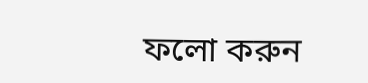ফলো করুন